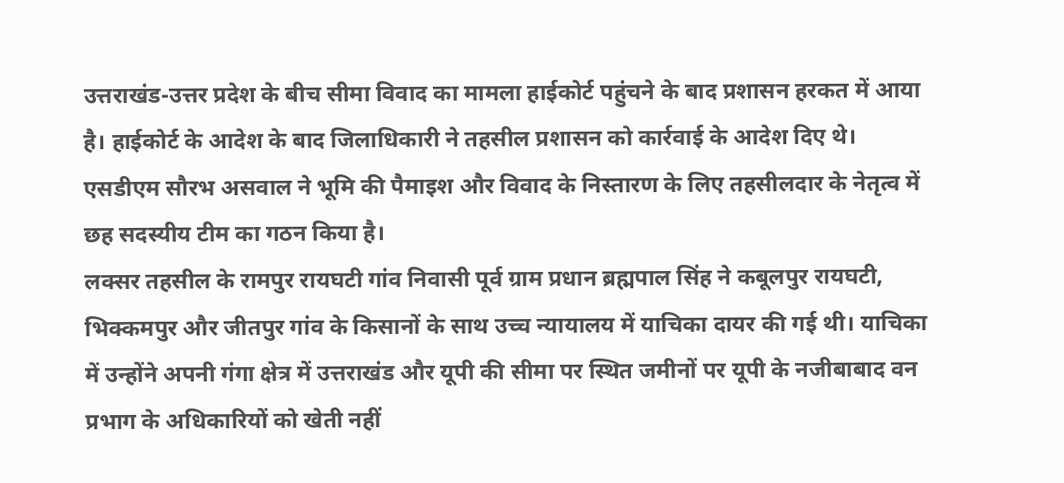उत्तराखंड-उत्तर प्रदेश के बीच सीमा विवाद का मामला हाईकोर्ट पहुंचने के बाद प्रशासन हरकत में आया है। हाईकोर्ट के आदेश के बाद जिलाधिकारी ने तहसील प्रशासन को कार्रवाई के आदेश दिए थे। एसडीएम सौरभ असवाल ने भूमि की पैमाइश और विवाद के निस्तारण के लिए तहसीलदार के नेतृत्व में छह सदस्यीय टीम का गठन किया है।
लक्सर तहसील के रामपुर रायघटी गांव निवासी पूर्व ग्राम प्रधान ब्रह्मपाल सिंह ने कबूलपुर रायघटी, भिक्कमपुर और जीतपुर गांव के किसानों के साथ उच्च न्यायालय में याचिका दायर की गई थी। याचिका में उन्होंने अपनी गंगा क्षेत्र में उत्तराखंड और यूपी की सीमा पर स्थित जमीनों पर यूपी के नजीबाबाद वन प्रभाग के अधिकारियों को खेती नहीं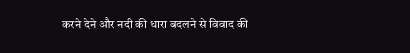करने देने और नदी की धारा बदलने से विवाद की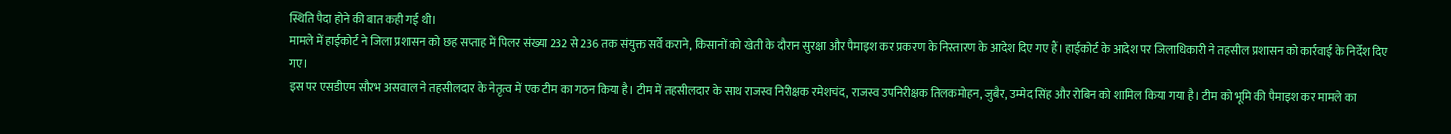स्थिति पैदा होने की बात कही गई थी।
मामले में हाईकोर्ट ने जिला प्रशासन को छह सप्ताह में पिलर संख्या 232 से 236 तक संयुक्त सर्वे कराने, किसानों को खेती के दौरान सुरक्षा और पैमाइश कर प्रकरण के निस्तारण के आदेश दिए गए हैं। हाईकोर्ट के आदेश पर जिलाधिकारी ने तहसील प्रशासन को कार्रवाई के निर्देश दिए गए।
इस पर एसडीएम सौरभ असवाल ने तहसीलदार के नेतृत्व में एक टीम का गठन किया है। टीम में तहसीलदार के साथ राजस्व निरीक्षक रमेशचंद, राजस्व उपनिरीक्षक तिलकमोहन, जुबैर, उम्मेद सिंह और रोबिन को शामिल किया गया है। टीम को भूमि की पैमाइश कर मामले का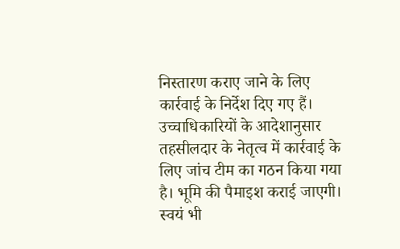निस्तारण कराए जाने के लिए कार्रवाई के निर्देश दिए गए हैं।
उच्चाधिकारियों के आदेशानुसार तहसीलदार के नेतृत्व में कार्रवाई के लिए जांच टीम का गठन किया गया है। भूमि की पैमाइश कराई जाएगी। स्वयं भी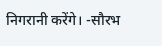निगरानी करेंगे। -सौरभ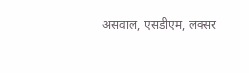असवाल, एसडीएम, लक्सर